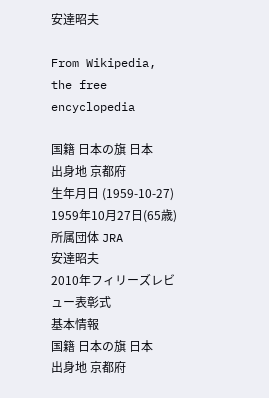安達昭夫

From Wikipedia, the free encyclopedia

国籍 日本の旗 日本
出身地 京都府
生年月日 (1959-10-27) 1959年10月27日(65歳)
所属団体 JRA
安達昭夫
2010年フィリーズレビュー表彰式
基本情報
国籍 日本の旗 日本
出身地 京都府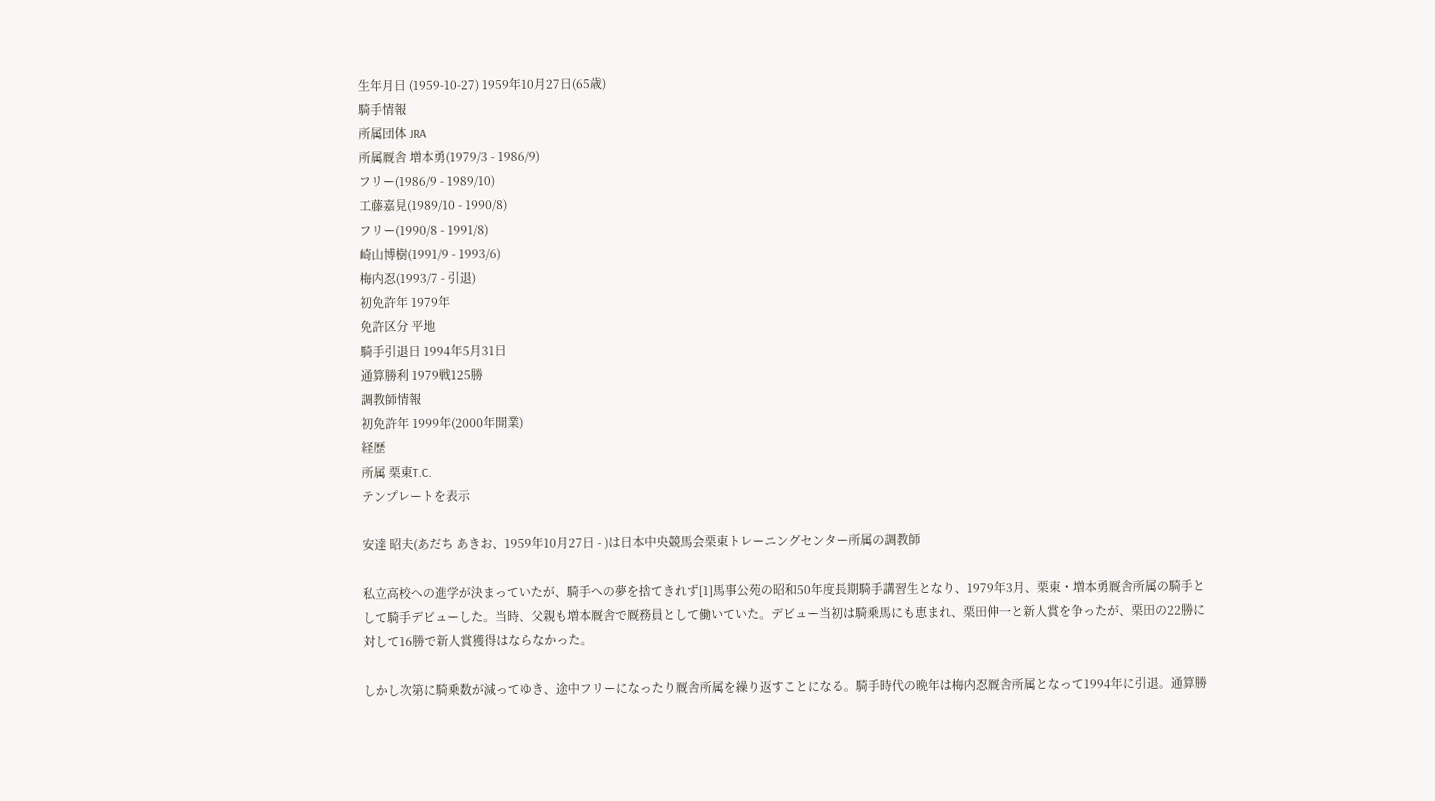生年月日 (1959-10-27) 1959年10月27日(65歳)
騎手情報
所属団体 JRA
所属厩舎 増本勇(1979/3 - 1986/9)
フリー(1986/9 - 1989/10)
工藤嘉見(1989/10 - 1990/8)
フリー(1990/8 - 1991/8)
崎山博樹(1991/9 - 1993/6)
梅内忍(1993/7 - 引退)
初免許年 1979年
免許区分 平地
騎手引退日 1994年5月31日
通算勝利 1979戦125勝
調教師情報
初免許年 1999年(2000年開業)
経歴
所属 栗東T.C.
テンプレートを表示

安達 昭夫(あだち あきお、1959年10月27日 - )は日本中央競馬会栗東トレーニングセンター所属の調教師

私立高校への進学が決まっていたが、騎手への夢を捨てきれず[1]馬事公苑の昭和50年度長期騎手講習生となり、1979年3月、栗東・増本勇厩舎所属の騎手として騎手デビューした。当時、父親も増本厩舎で厩務員として働いていた。デビュー当初は騎乗馬にも恵まれ、栗田伸一と新人賞を争ったが、栗田の22勝に対して16勝で新人賞獲得はならなかった。

しかし次第に騎乗数が減ってゆき、途中フリーになったり厩舎所属を繰り返すことになる。騎手時代の晩年は梅内忍厩舎所属となって1994年に引退。通算勝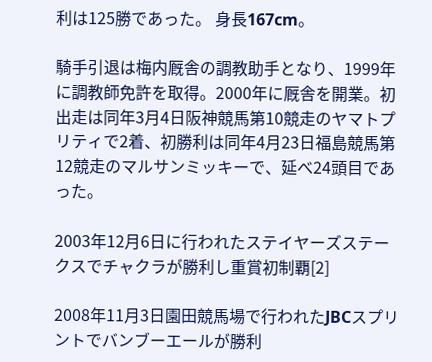利は125勝であった。 身長167cm。

騎手引退は梅内厩舎の調教助手となり、1999年に調教師免許を取得。2000年に厩舎を開業。初出走は同年3月4日阪神競馬第10競走のヤマトプリティで2着、初勝利は同年4月23日福島競馬第12競走のマルサンミッキーで、延べ24頭目であった。

2003年12月6日に行われたステイヤーズステークスでチャクラが勝利し重賞初制覇[2]

2008年11月3日園田競馬場で行われたJBCスプリントでバンブーエールが勝利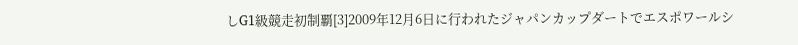しG1級競走初制覇[3]2009年12月6日に行われたジャパンカップダートでエスポワールシ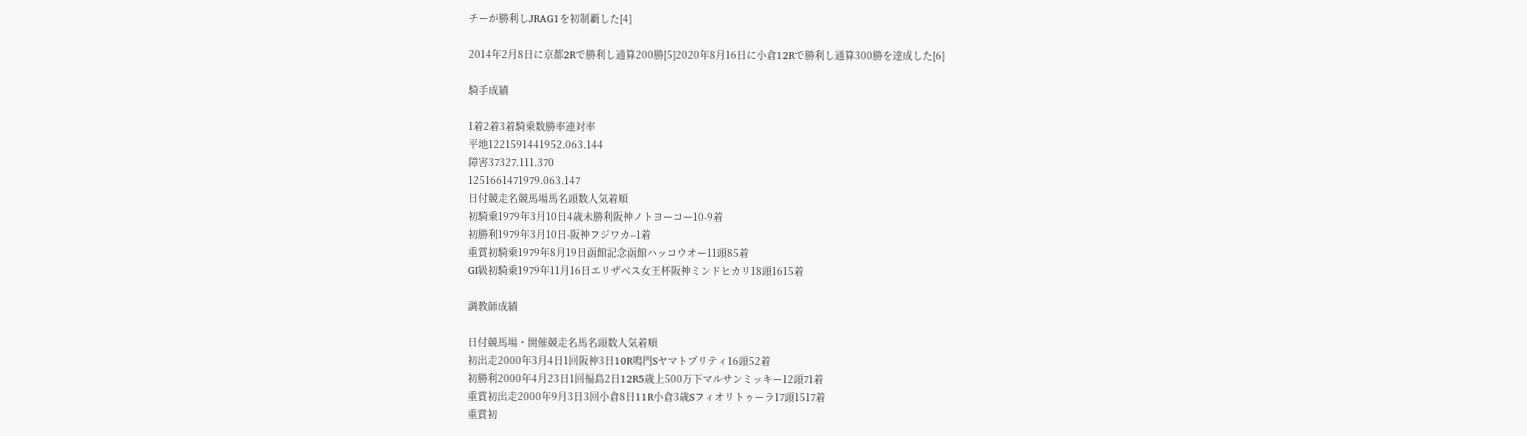チーが勝利しJRAG1を初制覇した[4]

2014年2月8日に京都2Rで勝利し通算200勝[5]2020年8月16日に小倉12Rで勝利し通算300勝を達成した[6]

騎手成績

1着2着3着騎乗数勝率連対率
平地1221591441952.063.144
障害37327.111.370
1251661471979.063.147
日付競走名競馬場馬名頭数人気着順
初騎乗1979年3月10日4歳未勝利阪神ノトヨーコー10-9着
初勝利1979年3月10日-阪神フジワカ--1着
重賞初騎乗1979年8月19日函館記念函館ハッコウオー11頭85着
GI級初騎乗1979年11月16日エリザベス女王杯阪神ミンドヒカリ18頭1615着

調教師成績

日付競馬場・開催競走名馬名頭数人気着順
初出走2000年3月4日1回阪神3日10R鳴門Sヤマトプリティ16頭52着
初勝利2000年4月23日1回福島2日12R5歳上500万下マルサンミッキー12頭71着
重賞初出走2000年9月3日3回小倉8日11R小倉3歳Sフィオリトゥーラ17頭1517着
重賞初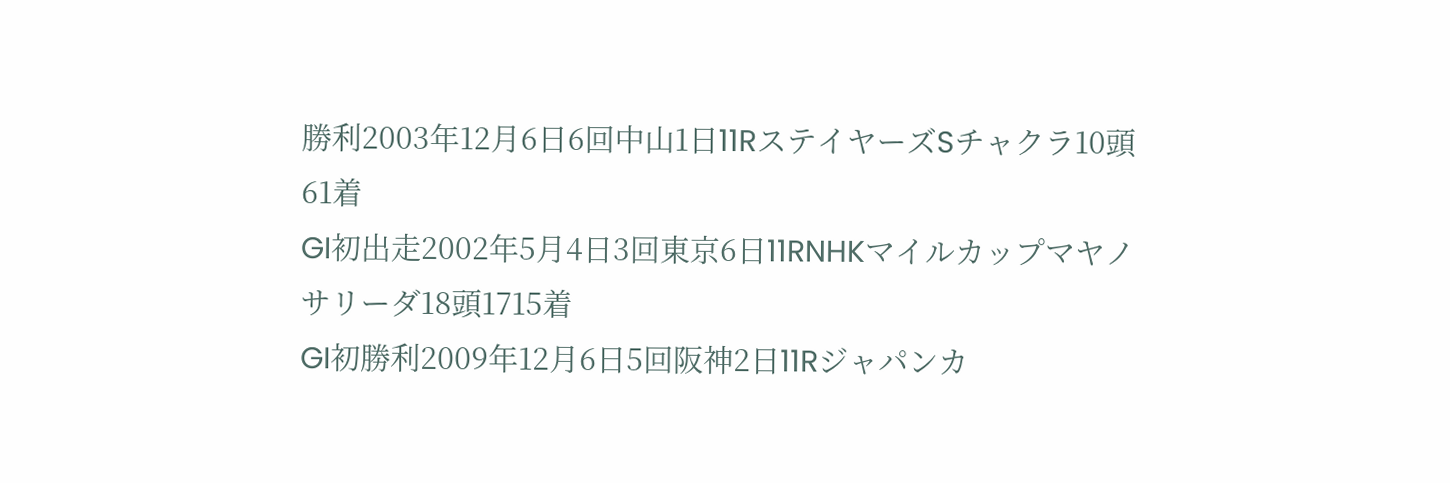勝利2003年12月6日6回中山1日11RステイヤーズSチャクラ10頭61着
GI初出走2002年5月4日3回東京6日11RNHKマイルカップマヤノサリーダ18頭1715着
GI初勝利2009年12月6日5回阪神2日11Rジャパンカ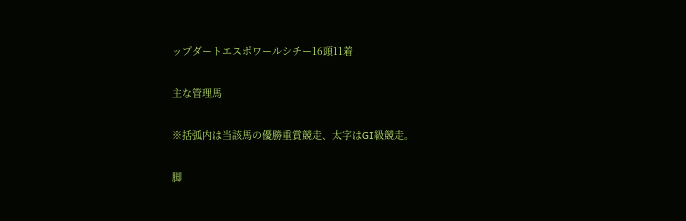ップダートエスポワールシチー16頭11着

主な管理馬

※括弧内は当該馬の優勝重賞競走、太字はGI級競走。

脚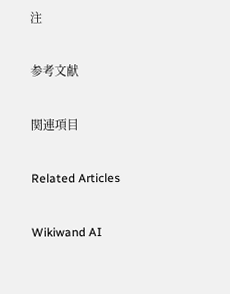注

参考文献

関連項目

Related Articles

Wikiwand AI